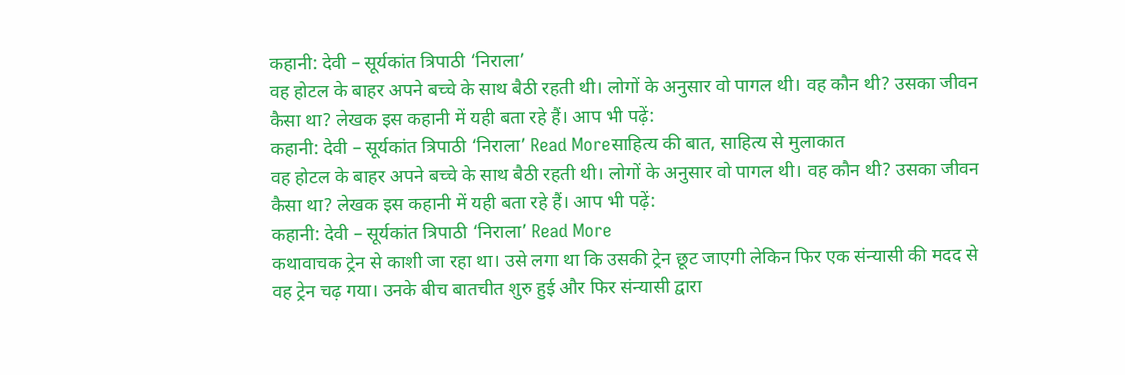कहानी: देवी – सूर्यकांत त्रिपाठी ‘निराला’
वह होटल के बाहर अपने बच्चे के साथ बैठी रहती थी। लोगों के अनुसार वो पागल थी। वह कौन थी? उसका जीवन कैसा था? लेखक इस कहानी में यही बता रहे हैं। आप भी पढ़ें:
कहानी: देवी – सूर्यकांत त्रिपाठी ‘निराला’ Read Moreसाहित्य की बात, साहित्य से मुलाकात
वह होटल के बाहर अपने बच्चे के साथ बैठी रहती थी। लोगों के अनुसार वो पागल थी। वह कौन थी? उसका जीवन कैसा था? लेखक इस कहानी में यही बता रहे हैं। आप भी पढ़ें:
कहानी: देवी – सूर्यकांत त्रिपाठी ‘निराला’ Read More
कथावाचक ट्रेन से काशी जा रहा था। उसे लगा था कि उसकी ट्रेन छूट जाएगी लेकिन फिर एक संन्यासी की मदद से वह ट्रेन चढ़ गया। उनके बीच बातचीत शुरु हुई और फिर संन्यासी द्वारा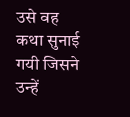उसे वह कथा सुनाई गयी जिसने उन्हें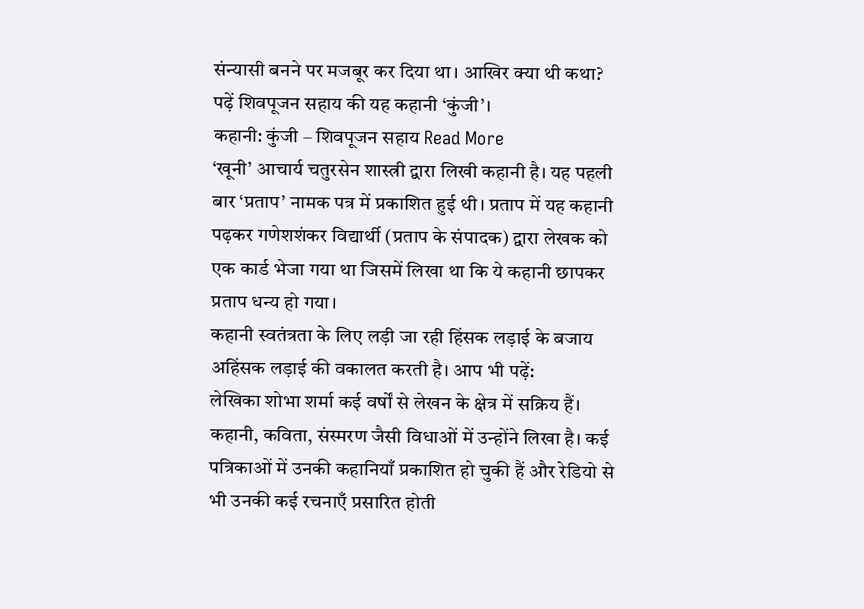संन्यासी बनने पर मजबूर कर दिया था। आखिर क्या थी कथा? पढ़ें शिवपूजन सहाय की यह कहानी ‘कुंजी’।
कहानी: कुंजी – शिवपूजन सहाय Read More
‘खूनी’ आचार्य चतुरसेन शास्त्री द्वारा लिखी कहानी है। यह पहली बार ‘प्रताप’ नामक पत्र में प्रकाशित हुई थी। प्रताप में यह कहानी पढ़कर गणेशशंकर विद्यार्थी (प्रताप के संपादक) द्वारा लेखक को एक कार्ड भेजा गया था जिसमें लिखा था कि ये कहानी छापकर प्रताप धन्य हो गया।
कहानी स्वतंत्रता के लिए लड़ी जा रही हिंसक लड़ाई के बजाय अहिंसक लड़ाई की वकालत करती है। आप भी पढ़ें:
लेखिका शोभा शर्मा कई वर्षों से लेखन के क्षेत्र में सक्रिय हैं। कहानी, कविता, संस्मरण जैसी विधाओं में उन्होंने लिखा है। कई पत्रिकाओं में उनकी कहानियाँ प्रकाशित हो चुकी हैं और रेडियो से भी उनकी कई रचनाएँ प्रसारित होती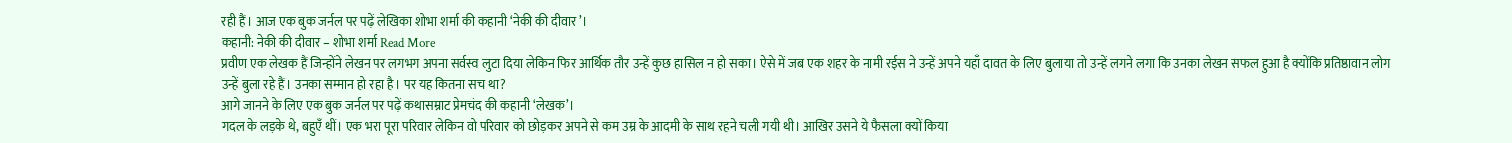रही हैं। आज एक बुक जर्नल पर पढ़ें लेखिका शोभा शर्मा की कहानी ‘नेकी की दीवार’।
कहानी: नेकी की दीवार – शोभा शर्मा Read More
प्रवीण एक लेखक हैं जिन्होंने लेखन पर लगभग अपना सर्वस्व लुटा दिया लेकिन फिर आर्थिक तौर उन्हें कुछ हासिल न हो सका। ऐसे में जब एक शहर के नामी रईस ने उन्हें अपने यहाँ दावत के लिए बुलाया तो उन्हें लगने लगा कि उनका लेखन सफल हुआ है क्योंकि प्रतिष्ठावान लोग उन्हें बुला रहे हैं। उनका सम्मान हो रहा है। पर यह कितना सच था?
आगे जानने के लिए एक बुक जर्नल पर पढ़ें कथासम्राट प्रेमचंद की कहानी ‘लेखक’।
गदल के लड़के थे, बहुएँ थीं। एक भरा पूरा परिवार लेकिन वो परिवार को छोड़कर अपने से कम उम्र के आदमी के साथ रहने चली गयी थी। आखिर उसने ये फैसला क्यों किया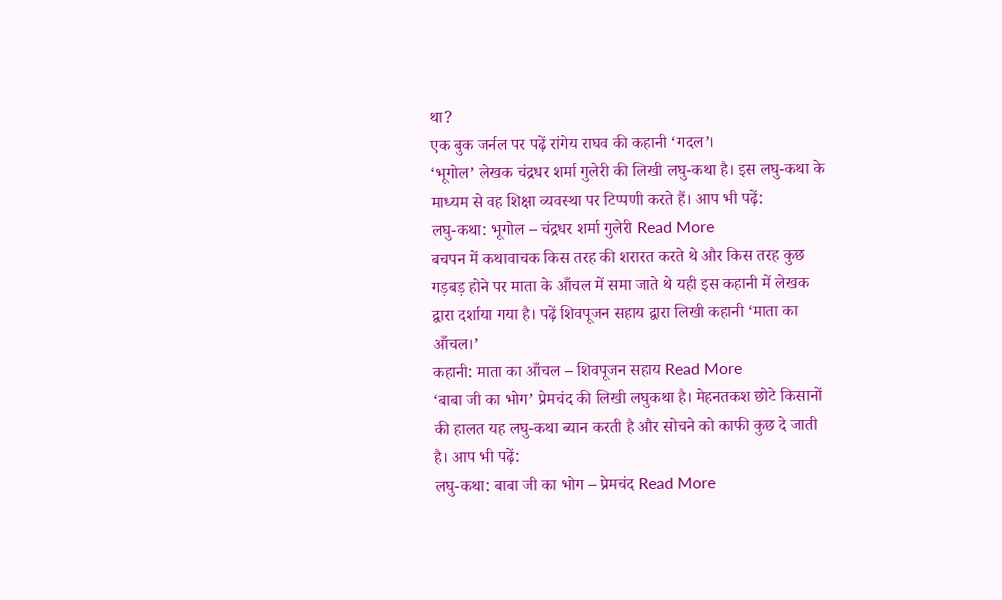था?
एक बुक जर्नल पर पढ़ें रांगेय राघव की कहानी ‘गदल’।
‘भूगोल’ लेखक चंद्रधर शर्मा गुलेरी की लिखी लघु-कथा है। इस लघु-कथा के माध्यम से वह शिक्षा व्यवस्था पर टिप्पणी करते हैं। आप भी पढ़ें:
लघु-कथा: भूगोल – चंद्रधर शर्मा गुलेरी Read More
बचपन में कथावाचक किस तरह की शरारत करते थे और किस तरह कुछ गड़बड़ होने पर माता के आँचल में समा जाते थे यही इस कहानी में लेखक द्वारा दर्शाया गया है। पढ़ें शिवपूजन सहाय द्वारा लिखी कहानी ‘माता का आँचल।’
कहानी: माता का आँचल – शिवपूजन सहाय Read More
‘बाबा जी का भोग’ प्रेमचंद की लिखी लघुकथा है। मेहनतकश छोटे किसानों की हालत यह लघु-कथा ब्यान करती है और सोचने को काफी कुछ दे जाती है। आप भी पढ़ें:
लघु-कथा: बाबा जी का भोग – प्रेमचंद Read More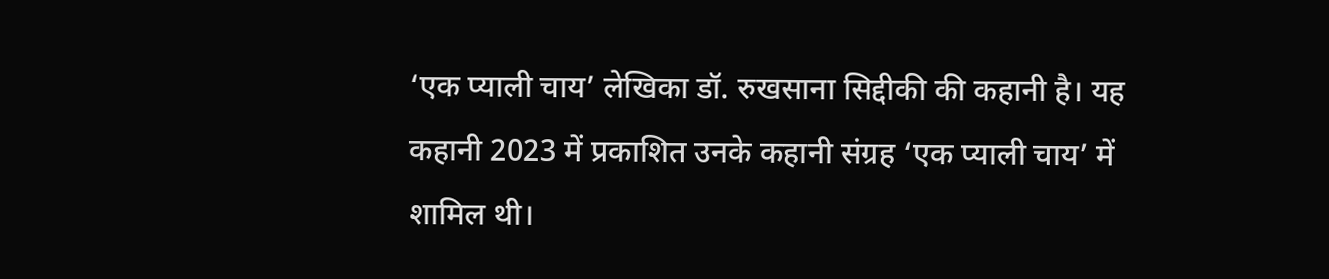‘एक प्याली चाय’ लेखिका डॉ. रुखसाना सिद्दीकी की कहानी है। यह कहानी 2023 में प्रकाशित उनके कहानी संग्रह ‘एक प्याली चाय’ में शामिल थी।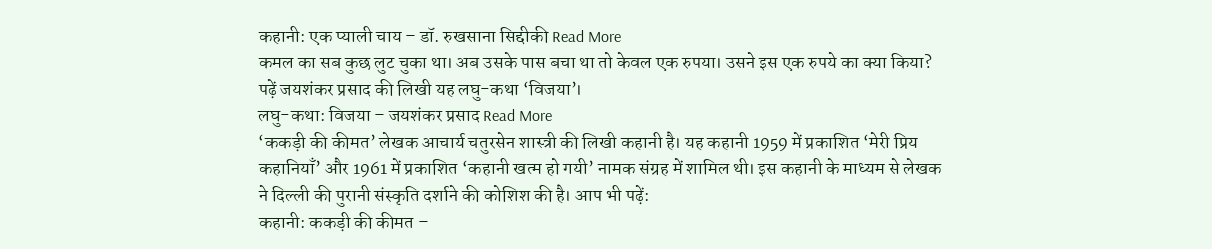कहानी: एक प्याली चाय – डॉ. रुखसाना सिद्दीकी Read More
कमल का सब कुछ लुट चुका था। अब उसके पास बचा था तो केवल एक रुपया। उसने इस एक रुपये का क्या किया? पढ़ें जयशंकर प्रसाद की लिखी यह लघु-कथा ‘विजया’।
लघु-कथा: विजया – जयशंकर प्रसाद Read More
‘ककड़ी की कीमत’ लेखक आचार्य चतुरसेन शास्त्री की लिखी कहानी है। यह कहानी 1959 में प्रकाशित ‘मेरी प्रिय कहानियाँ’ और 1961 में प्रकाशित ‘कहानी खत्म हो गयी’ नामक संग्रह में शामिल थी। इस कहानी के माध्यम से लेखक ने दिल्ली की पुरानी संस्कृति दर्शाने की कोशिश की है। आप भी पढ़ें:
कहानी: ककड़ी की कीमत –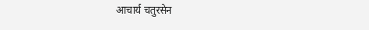आचार्य चतुरसेन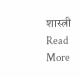शास्त्री Read More